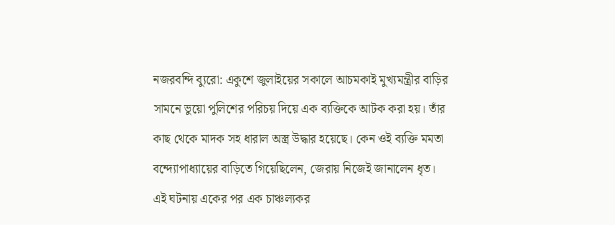নজরবন্দি ব্যুরো: একুশে জুলাইয়ের সকালে আচমকাই মুখ্যমন্ত্রীর বাড়ির সামনে ভুয়ো পুলিশের পরিচয় দিয়ে এক ব্যক্তিকে আটক করা হয়। তাঁর কাছ থেকে মাদক সহ ধারাল অস্ত্র উদ্ধার হয়েছে। কেন ওই ব্যক্তি মমতা বন্দ্যোপাধ্যায়ের বাড়িতে গিয়েছিলেন, জেরায় নিজেই জানালেন ধৃত। এই ঘটনায় একের পর এক চাঞ্চল্যকর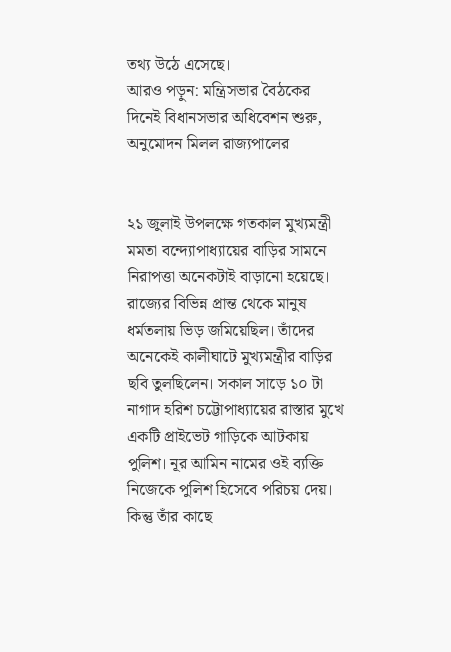তথ্য উঠে এসেছে।
আরও পড়ুন: মন্ত্রিসভার বৈঠকের দিনেই বিধানসভার অধিবেশন শুরু, অনুমোদন মিলল রাজ্যপালের


২১ জুলাই উপলক্ষে গতকাল মুখ্যমন্ত্রী মমতা বন্দ্যোপাধ্যায়ের বাড়ির সামনে নিরাপত্তা অনেকটাই বাড়ানো হয়েছে। রাজ্যের বিভিন্ন প্রান্ত থেকে মানুষ ধর্মতলায় ভিড় জমিয়েছিল। তাঁদের অনেকেই কালীঘাটে মুখ্যমন্ত্রীর বাড়ির ছবি তুলছিলেন। সকাল সাড়ে ১০ টা নাগাদ হরিশ চট্টোপাধ্যায়ের রাস্তার মুখে একটি প্রাইভেট গাড়িকে আটকায় পুলিশ। নূর আমিন নামের ওই ব্যক্তি নিজেকে পুলিশ হিসেবে পরিচয় দেয়। কিন্তু তাঁর কাছে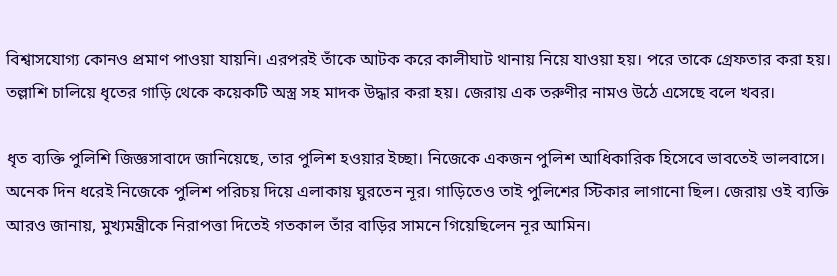বিশ্বাসযোগ্য কোনও প্রমাণ পাওয়া যায়নি। এরপরই তাঁকে আটক করে কালীঘাট থানায় নিয়ে যাওয়া হয়। পরে তাকে গ্রেফতার করা হয়। তল্লাশি চালিয়ে ধৃতের গাড়ি থেকে কয়েকটি অস্ত্র সহ মাদক উদ্ধার করা হয়। জেরায় এক তরুণীর নামও উঠে এসেছে বলে খবর।

ধৃত ব্যক্তি পুলিশি জিজ্ঞসাবাদে জানিয়েছে, তার পুলিশ হওয়ার ইচ্ছা। নিজেকে একজন পুলিশ আধিকারিক হিসেবে ভাবতেই ভালবাসে। অনেক দিন ধরেই নিজেকে পুলিশ পরিচয় দিয়ে এলাকায় ঘুরতেন নূর। গাড়িতেও তাই পুলিশের স্টিকার লাগানো ছিল। জেরায় ওই ব্যক্তি আরও জানায়, মুখ্যমন্ত্রীকে নিরাপত্তা দিতেই গতকাল তাঁর বাড়ির সামনে গিয়েছিলেন নূর আমিন।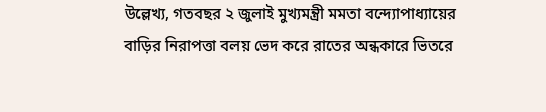উল্লেখ্য, গতবছর ২ জুলাই মুখ্যমন্ত্রী মমতা বন্দ্যোপাধ্যায়ের বাড়ির নিরাপত্তা বলয় ভেদ করে রাতের অন্ধকারে ভিতরে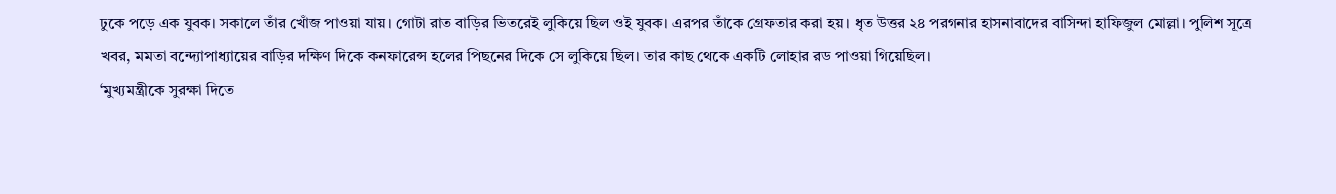ঢুকে পড়ে এক যুবক। সকালে তাঁর খোঁজ পাওয়া যায়। গোটা রাত বাড়ির ভিতরেই লুকিয়ে ছিল ওই যুবক। এরপর তাঁকে গ্রেফতার করা হয়। ধৃত উত্তর ২৪ পরগনার হাসনাবাদের বাসিন্দা হাফিজুল মোল্লা। পুলিশ সূত্রে খবর, মমতা বন্দ্যোপাধ্যায়ের বাড়ির দক্ষিণ দিকে কনফারেন্স হলের পিছনের দিকে সে লুকিয়ে ছিল। তার কাছ থেকে একটি লোহার রড পাওয়া গিয়েছিল।
‘মুখ্যমন্ত্রীকে সুরক্ষা দিতে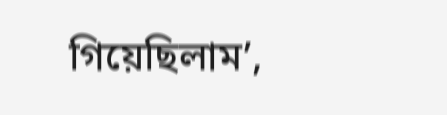গিয়েছিলাম’,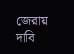জেরায় দাবি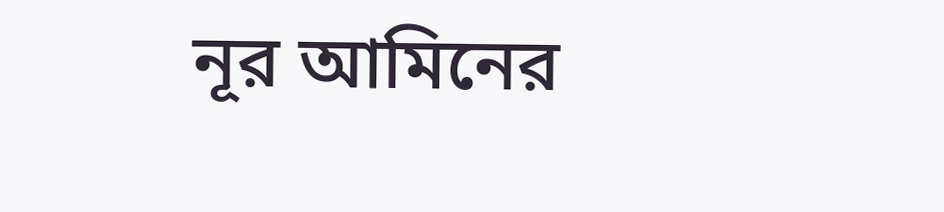নূর আমিনের